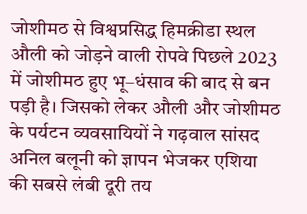जोशीमठ से विश्वप्रसिद्ध हिमक्रीडा स्थल औली को जोड़ने वाली रोपवे पिछले 2023 में जोशीमठ हुए भू–धंसाव की बाद से बन पड़ी है। जिसको लेकर औली और जोशीमठ के पर्यटन व्यवसायियों ने गढ़वाल सांसद अनिल बलूनी को ज्ञापन भेजकर एशिया की सबसे लंबी दूरी तय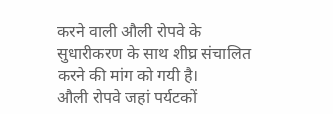करने वाली औली रोपवे के सुधारीकरण के साथ शीघ्र संचालित करने की मांग को गयी है।
औली रोपवे जहां पर्यटकों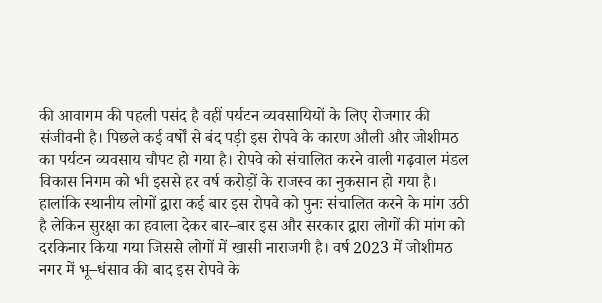की आवागम की पहली पसंद है वहीं पर्यटन व्यवसायियों के लिए रोजगार की संजीवनी है। पिछले कई वर्षों से बंद पड़ी इस रोपवे के कारण औली और जोशीमठ का पर्यटन व्यवसाय चौपट हो गया है। रोपवे को संचालित करने वाली गढ़वाल मंडल विकास निगम को भी इससे हर वर्ष करोड़ों के राजस्व का नुकसान हो गया है। हालांकि स्थानीय लोगों द्वारा कई बार इस रोपवे को पुनः संचालित करने के मांग उठी है लेकिन सुरक्षा का हवाला देकर बार–बार इस और सरकार द्वारा लोगों की मांग को दरकिनार किया गया जिससे लोगों में खासी नाराजगी है। वर्ष 2023 में जोशीमठ नगर में भू–धंसाव की बाद इस रोपवे के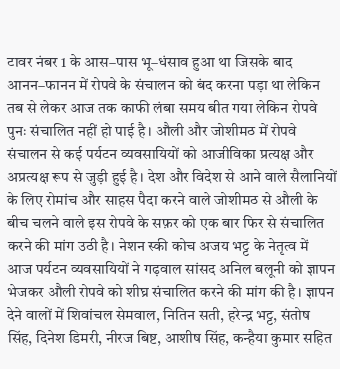टावर नंबर 1 के आस–पास भू–धंसाव हुआ था जिसके बाद आनन–फानन में रोपवे के संचालन को बंद करना पड़ा था लेकिन तब से लेकर आज तक काफी लंबा समय बीत गया लेकिन रोपवे पुनः संचालित नहीं हो पाई है। औली और जोशीमठ में रोपवे संचालन से कई पर्यटन व्यवसायियों को आजीविका प्रत्यक्ष और अप्रत्यक्ष रूप से जुड़ी हुई है। देश और विदेश से आने वाले सैलानियों के लिए रोमांच और साहस पैदा करने वाले जोशीमठ से औली के बीच चलने वाले इस रोपवे के सफ़र को एक बार फिर से संचालित करने की मांग उठी है। नेशन स्की कोच अजय भट्ट के नेतृत्व में आज पर्यटन व्यवसायियों ने गढ़वाल सांसद अनिल बलूनी को ज्ञापन भेजकर औली रोपवे को शीघ्र संचालित करने की मांग की है। ज्ञापन देने वालों में शिवांचल सेमवाल, नितिन सती, हरेन्द्र भट्ट, संतोष सिंह, दिनेश डिमरी, नीरज बिष्ट, आशीष सिंह, कन्हैया कुमार सहित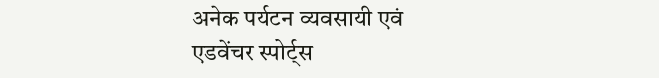अनेक पर्यटन व्यवसायी एवं एडवेंचर स्पोर्ट्स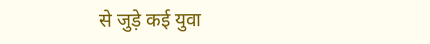से जुड़े कई युवा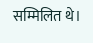सम्मिलित थे।